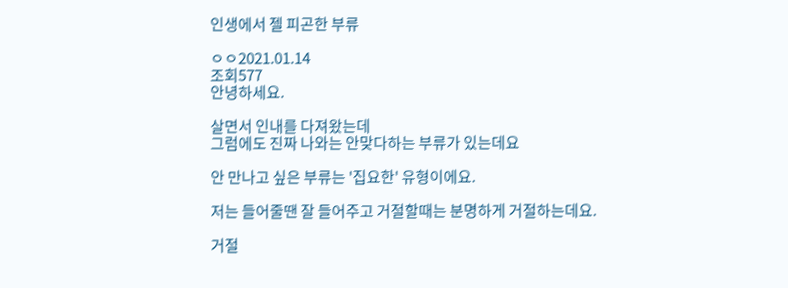인생에서 젤 피곤한 부류

ㅇㅇ2021.01.14
조회577
안녕하세요.

살면서 인내를 다져왔는데
그럼에도 진짜 나와는 안맞다하는 부류가 있는데요

안 만나고 싶은 부류는 '집요한' 유형이에요.

저는 들어줄땐 잘 들어주고 거절할때는 분명하게 거절하는데요.

거절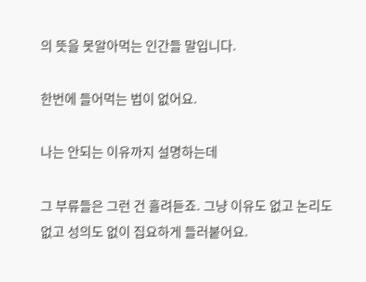의 뜻을 못알아먹는 인간들 말입니다.

한번에 들어먹는 법이 없어요.

나는 안되는 이유까지 설명하는데

그 부류들은 그런 건 흘려듣죠. 그냥 이유도 없고 논리도 없고 성의도 없이 집요하게 들러붙어요.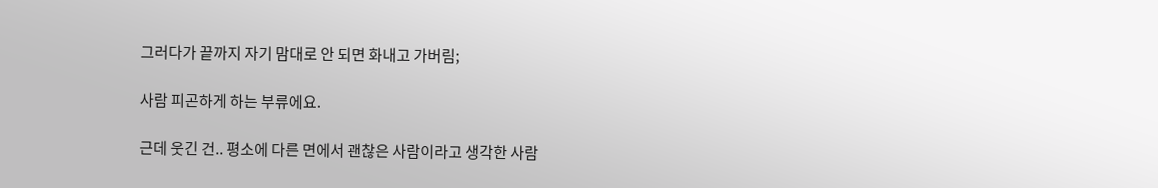그러다가 끝까지 자기 맘대로 안 되면 화내고 가버림;

사람 피곤하게 하는 부류에요.

근데 웃긴 건.. 평소에 다른 면에서 괜찮은 사람이라고 생각한 사람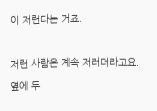이 저런다는 거죠.

저런 사람은 계속 저러더라고요. 옆에 두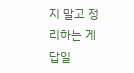지 말고 정리하는 게 답일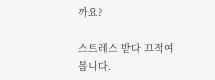까요?

스트레스 받다 끄적여 봅니다.